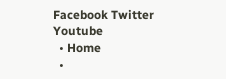Facebook Twitter Youtube
  • Home
  •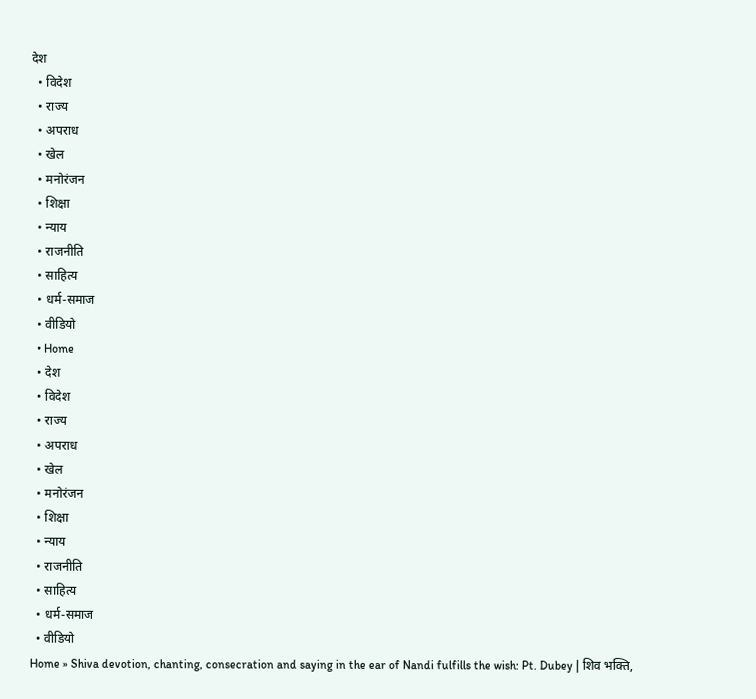देश
  • विदेश
  • राज्य
  • अपराध
  • खेल
  • मनोरंजन
  • शिक्षा
  • न्याय
  • राजनीति
  • साहित्य
  • धर्म-समाज
  • वीडियो
  • Home
  • देश
  • विदेश
  • राज्य
  • अपराध
  • खेल
  • मनोरंजन
  • शिक्षा
  • न्याय
  • राजनीति
  • साहित्य
  • धर्म-समाज
  • वीडियो
Home » Shiva devotion, chanting, consecration and saying in the ear of Nandi fulfills the wish: Pt. Dubey | शिव भक्ति,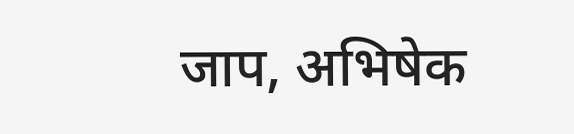जाप, अभिषेक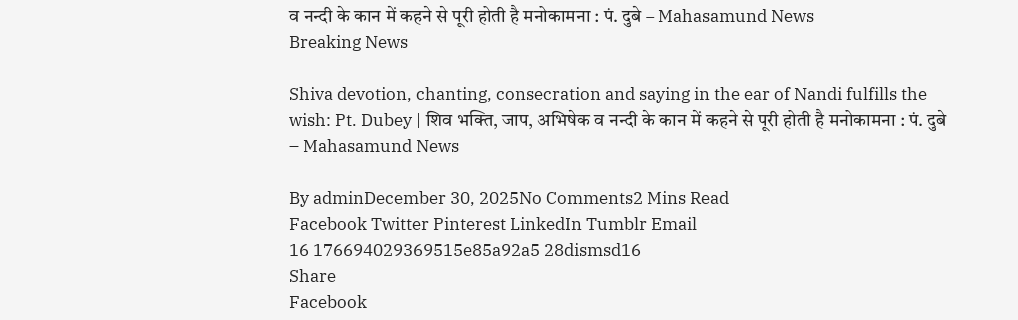व नन्दी के कान में कहने से पूरी होती है मनोकामना : पं. दुबे – Mahasamund News
Breaking News

Shiva devotion, chanting, consecration and saying in the ear of Nandi fulfills the wish: Pt. Dubey | शिव भक्ति, जाप, अभिषेक व नन्दी के कान में कहने से पूरी होती है मनोकामना : पं. दुबे – Mahasamund News

By adminDecember 30, 2025No Comments2 Mins Read
Facebook Twitter Pinterest LinkedIn Tumblr Email
16 176694029369515e85a92a5 28dismsd16
Share
Facebook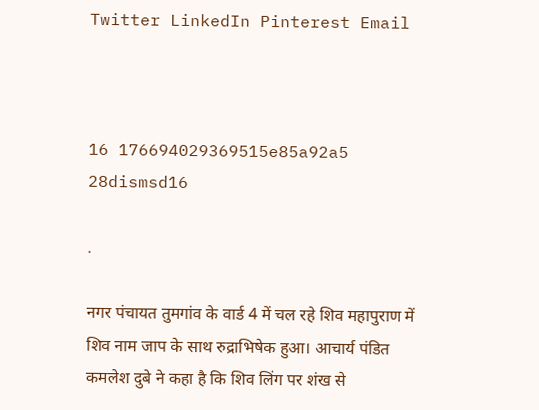Twitter LinkedIn Pinterest Email



16 176694029369515e85a92a5 28dismsd16

.

नगर पंचायत तुमगांव के वार्ड 4 में चल रहे शिव महापुराण में शिव नाम जाप के साथ रुद्राभिषेक हुआ। आचार्य पंडित कमलेश दुबे ने कहा है कि शिव लिंग पर शंख से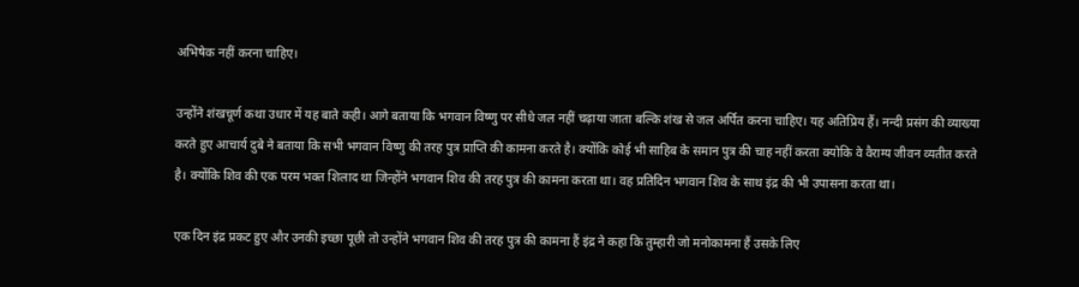अभिषेक नहीं करना चाहिए।

उन्होंने शंखचूर्ण कथा उधार में यह बाते कही। आगे बताया कि भगवान विष्णु पर सीधे जल नहीं चढ़ाया जाता बल्कि शंख से जल अर्पित करना चाहिए। यह अतिप्रिय हैं। नन्दी प्रसंग की व्याख्या करते हुए आचार्य दुबे ने बताया कि सभी भगवान विष्णु की तरह पुत्र प्राप्ति की कामना करते है। क्योंकि कोई भी साहिब के समान पुत्र की चाह नहीं करता क्योकि वे वैराग्य जीवन व्यतीत करते है। क्योंकि शिव की एक परम भक्त शिलाद था जिन्होंने भगवान शिव की तरह पुत्र की कामना करता था। वह प्रतिदिन भगवान शिव के साथ इंद्र की भी उपासना करता था।

एक दिन इंद्र प्रकट हुए और उनकी इच्छा पूछी तो उन्होंने भगवान शिव की तरह पुत्र की कामना हैं इंद्र ने कहा कि तुम्हारी जो मनोकामना हैं उसके लिए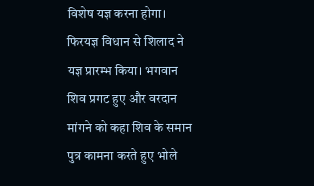विशेष यज्ञ करना होगा। फिरयज्ञ विधान से शिलाद ने यज्ञ प्रारम्भ किया। भगवान शिव प्रगट हुए और वरदान मांगने को कहा शिव के समान पुत्र कामना करते हुए भोले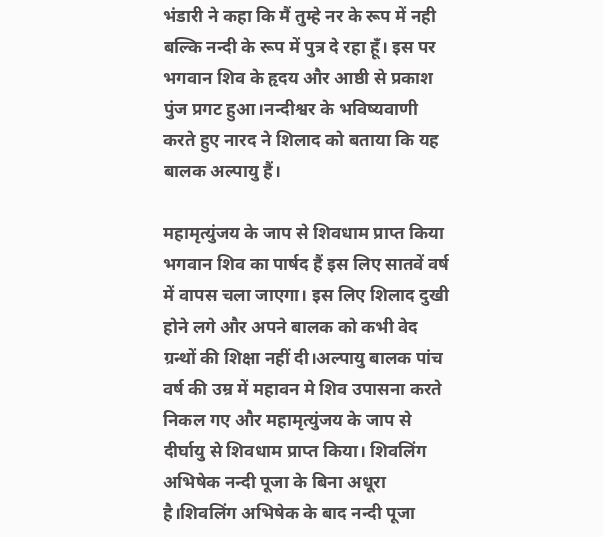भंडारी ने कहा कि मैं तुम्हे नर के रूप में नही बल्कि नन्दी के रूप में पुत्र दे रहा हूँ। इस पर भगवान शिव के हृदय और आष्ठी से प्रकाश पुंज प्रगट हुआ।नन्दीश्वर के भविष्यवाणी करते हुए नारद ने शिलाद को बताया कि यह बालक अल्पायु हैं।

महामृत्युंजय के जाप से शिवधाम प्राप्त किया भगवान शिव का पार्षद हैं इस लिए सातवें वर्ष में वापस चला जाएगा। इस लिए शिलाद दुखी होने लगे और अपने बालक को कभी वेद ग्रन्थों की शिक्षा नहीं दी।अल्पायु बालक पांच वर्ष की उम्र में महावन मे शिव उपासना करते निकल गए और महामृत्युंजय के जाप से दीर्घायु से शिवधाम प्राप्त किया। शिवलिंग अभिषेक नन्दी पूजा के बिना अधूरा है।शिवलिंग अभिषेक के बाद नन्दी पूजा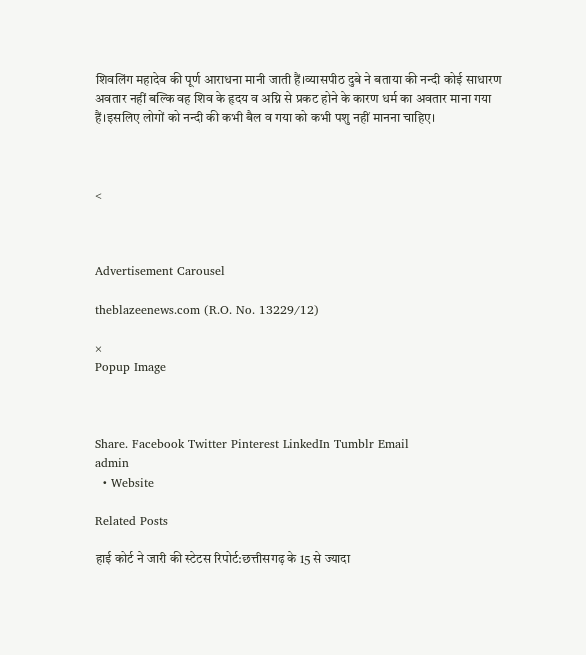शिवलिंग महादेव की पूर्ण आराधना मानी जाती हैं।व्यासपीठ दुबे ने बताया की नन्दी कोई साधारण अवतार नहीं बल्कि वह शिव के हृदय व अग्नि से प्रकट होने के कारण धर्म का अवतार माना गया हैं।इसलिए लोगों को नन्दी की कभी बैल व गया को कभी पशु नहीं मानना चाहिए।



<



Advertisement Carousel

theblazeenews.com (R.O. No. 13229/12)

×
Popup Image



Share. Facebook Twitter Pinterest LinkedIn Tumblr Email
admin
  • Website

Related Posts

हाई कोर्ट ने जारी की स्टेटस रिपोर्ट:छत्तीसगढ़ के 15 से ज्यादा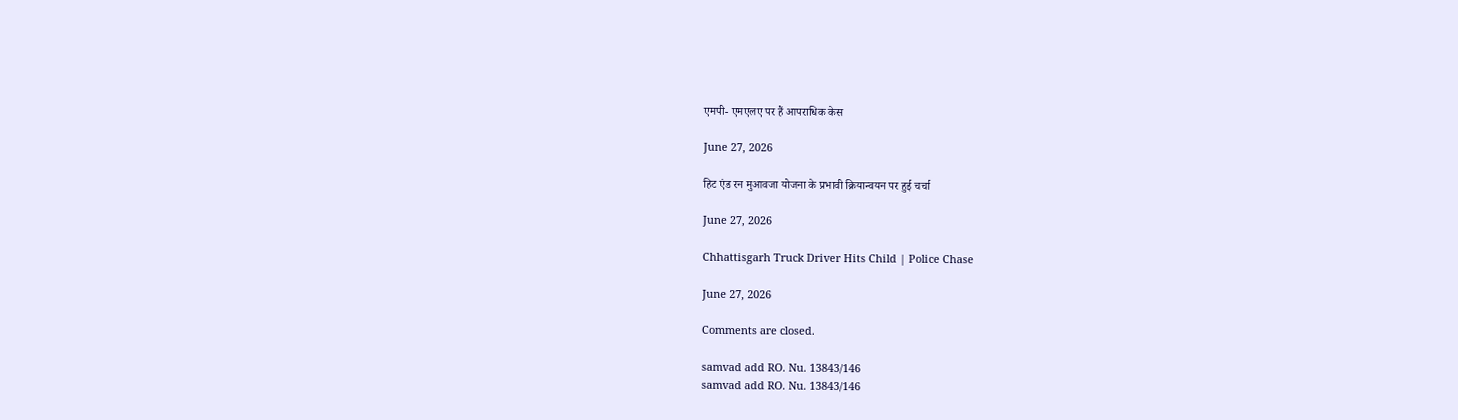एमपी- एमएलए पर हैं आपराधिक केस

June 27, 2026

हिट एंड रन मुआवजा योजना के प्रभावी क्रियान्वयन पर हुई चर्चा

June 27, 2026

Chhattisgarh Truck Driver Hits Child | Police Chase

June 27, 2026

Comments are closed.

samvad add RO. Nu. 13843/146
samvad add RO. Nu. 13843/146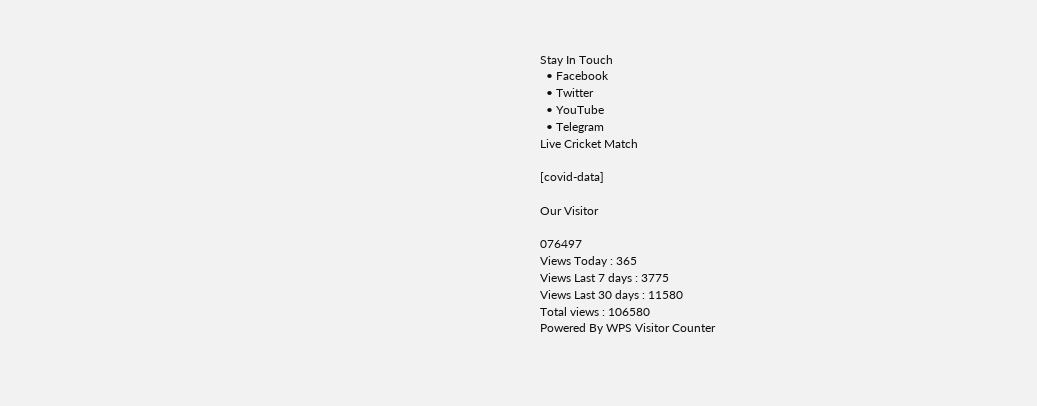Stay In Touch
  • Facebook
  • Twitter
  • YouTube
  • Telegram
Live Cricket Match

[covid-data]

Our Visitor

076497
Views Today : 365
Views Last 7 days : 3775
Views Last 30 days : 11580
Total views : 106580
Powered By WPS Visitor Counter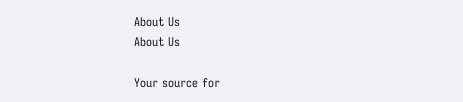About Us
About Us

Your source for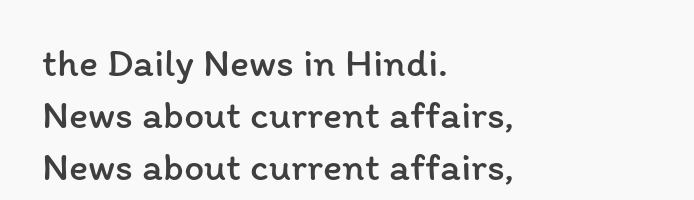the Daily News in Hindi. News about current affairs, News about current affairs,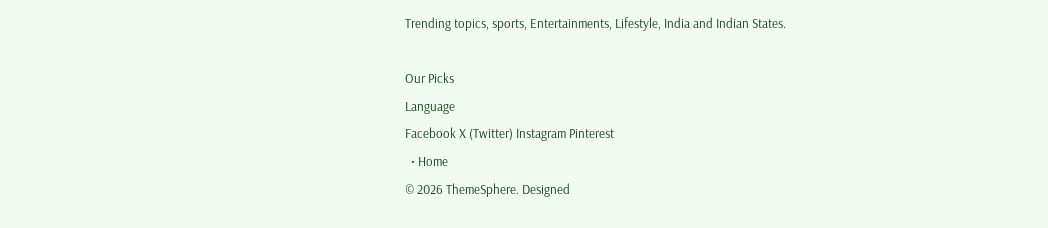Trending topics, sports, Entertainments, Lifestyle, India and Indian States.

Our Picks
Language
Facebook X (Twitter) Instagram Pinterest
  • Home
© 2026 ThemeSphere. Designed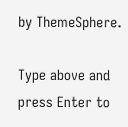by ThemeSphere.

Type above and press Enter to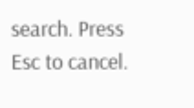search. Press Esc to cancel.